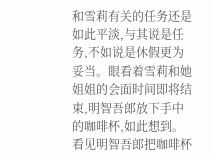和雪莉有关的任务还是如此平淡,与其说是任务,不如说是休假更为妥当。眼看着雪莉和她姐姐的会面时间即将结束,明智吾郎放下手中的咖啡杯,如此想到。
看见明智吾郎把咖啡杯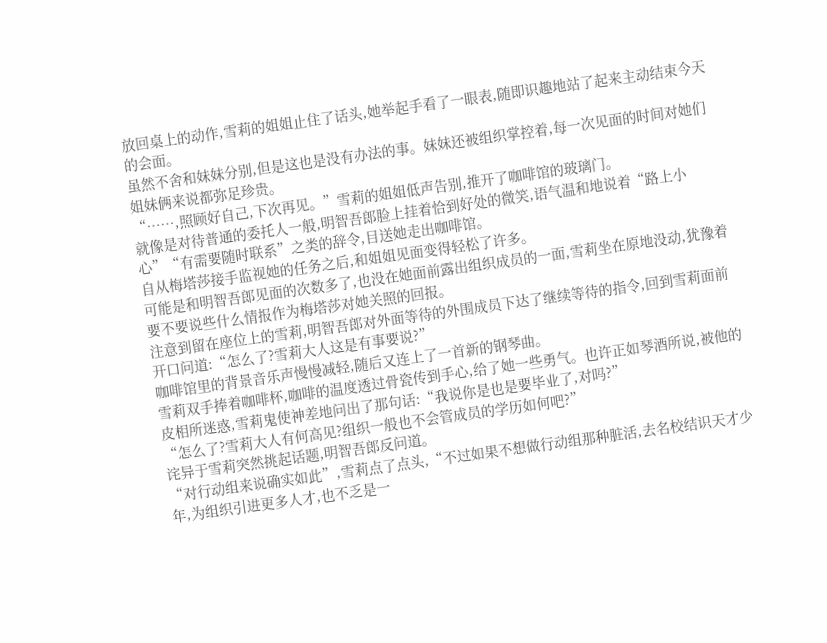放回桌上的动作,雪莉的姐姐止住了话头,她举起手看了一眼表,随即识趣地站了起来主动结束今天的会面。
虽然不舍和妹妹分别,但是这也是没有办法的事。妹妹还被组织掌控着,每一次见面的时间对她们姐妹俩来说都弥足珍贵。
“……,照顾好自己,下次再见。”雪莉的姐姐低声告别,推开了咖啡馆的玻璃门。
就像是对待普通的委托人一般,明智吾郎脸上挂着恰到好处的微笑,语气温和地说着“路上小心”“有需要随时联系”之类的辞令,目送她走出咖啡馆。
自从梅塔莎接手监视她的任务之后,和姐姐见面变得轻松了许多。
可能是和明智吾郎见面的次数多了,也没在她面前露出组织成员的一面,雪莉坐在原地没动,犹豫着要不要说些什么情报作为梅塔莎对她关照的回报。
注意到留在座位上的雪莉,明智吾郎对外面等待的外围成员下达了继续等待的指令,回到雪莉面前开口问道:“怎么了?雪莉大人这是有事要说?”
咖啡馆里的背景音乐声慢慢减轻,随后又连上了一首新的钢琴曲。
雪莉双手捧着咖啡杯,咖啡的温度透过骨瓷传到手心,给了她一些勇气。也许正如琴酒所说,被他的皮相所迷惑,雪莉鬼使神差地问出了那句话:“我说你是也是要毕业了,对吗?”
“怎么了?雪莉大人有何高见?组织一般也不会管成员的学历如何吧?”
诧异于雪莉突然挑起话题,明智吾郎反问道。
“对行动组来说确实如此”,雪莉点了点头,“不过如果不想做行动组那种脏活,去名校结识天才少年,为组织引进更多人才,也不乏是一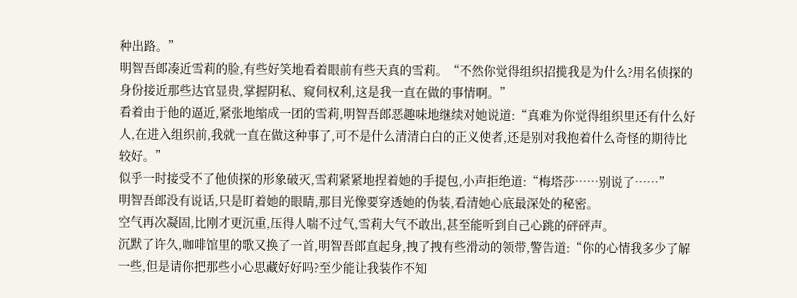种出路。”
明智吾郎凑近雪莉的脸,有些好笑地看着眼前有些天真的雪莉。“不然你觉得组织招揽我是为什么?用名侦探的身份接近那些达官显贵,掌握阴私、窥伺权利,这是我一直在做的事情啊。”
看着由于他的逼近,紧张地缩成一团的雪莉,明智吾郎恶趣味地继续对她说道:“真难为你觉得组织里还有什么好人,在进入组织前,我就一直在做这种事了,可不是什么清清白白的正义使者,还是别对我抱着什么奇怪的期待比较好。”
似乎一时接受不了他侦探的形象破灭,雪莉紧紧地捏着她的手提包,小声拒绝道:“梅塔莎……别说了……”
明智吾郎没有说话,只是盯着她的眼睛,那目光像要穿透她的伪装,看清她心底最深处的秘密。
空气再次凝固,比刚才更沉重,压得人喘不过气,雪莉大气不敢出,甚至能听到自己心跳的砰砰声。
沉默了许久,咖啡馆里的歌又换了一首,明智吾郎直起身,拽了拽有些滑动的领带,警告道:“你的心情我多少了解一些,但是请你把那些小心思藏好好吗?至少能让我装作不知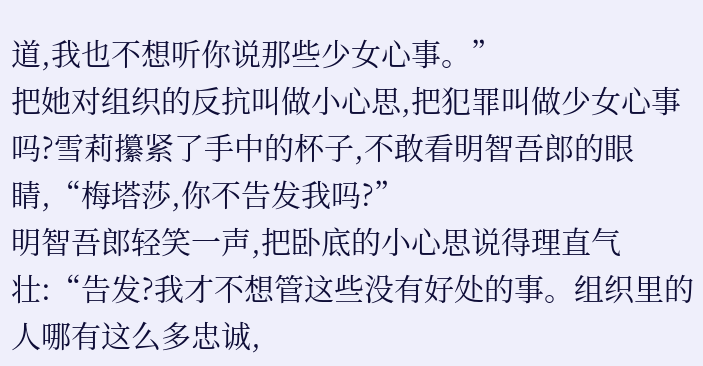道,我也不想听你说那些少女心事。”
把她对组织的反抗叫做小心思,把犯罪叫做少女心事吗?雪莉攥紧了手中的杯子,不敢看明智吾郎的眼睛,“梅塔莎,你不告发我吗?”
明智吾郎轻笑一声,把卧底的小心思说得理直气壮:“告发?我才不想管这些没有好处的事。组织里的人哪有这么多忠诚,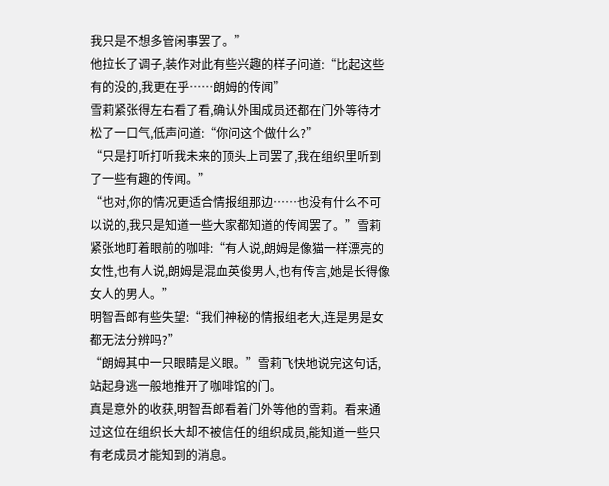我只是不想多管闲事罢了。”
他拉长了调子,装作对此有些兴趣的样子问道:“比起这些有的没的,我更在乎……朗姆的传闻”
雪莉紧张得左右看了看,确认外围成员还都在门外等待才松了一口气,低声问道:“你问这个做什么?”
“只是打听打听我未来的顶头上司罢了,我在组织里听到了一些有趣的传闻。”
“也对,你的情况更适合情报组那边……也没有什么不可以说的,我只是知道一些大家都知道的传闻罢了。”雪莉紧张地盯着眼前的咖啡:“有人说,朗姆是像猫一样漂亮的女性,也有人说,朗姆是混血英俊男人,也有传言,她是长得像女人的男人。”
明智吾郎有些失望:“我们神秘的情报组老大,连是男是女都无法分辨吗?”
“朗姆其中一只眼睛是义眼。”雪莉飞快地说完这句话,站起身逃一般地推开了咖啡馆的门。
真是意外的收获,明智吾郎看着门外等他的雪莉。看来通过这位在组织长大却不被信任的组织成员,能知道一些只有老成员才能知到的消息。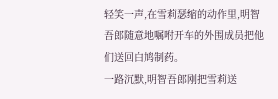轻笑一声,在雪莉瑟缩的动作里,明智吾郎随意地嘱咐开车的外围成员把他们送回白鸠制药。
一路沉默,明智吾郎刚把雪莉送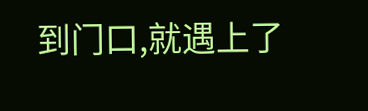到门口,就遇上了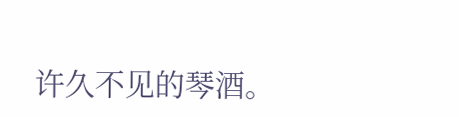许久不见的琴酒。